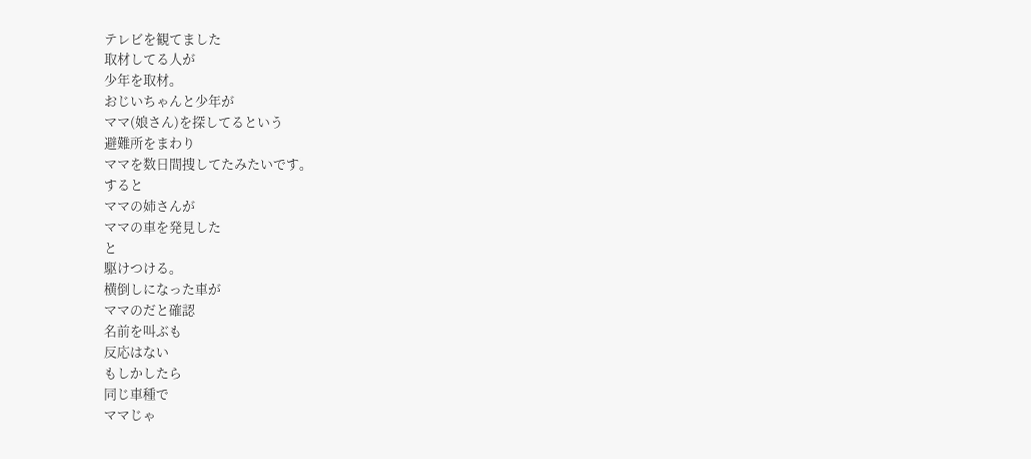テレビを観てました
取材してる人が
少年を取材。
おじいちゃんと少年が
ママ(娘さん)を探してるという
避難所をまわり
ママを数日間捜してたみたいです。
すると
ママの姉さんが
ママの車を発見した
と
駆けつける。
横倒しになった車が
ママのだと確認
名前を叫ぶも
反応はない
もしかしたら
同じ車種で
ママじゃ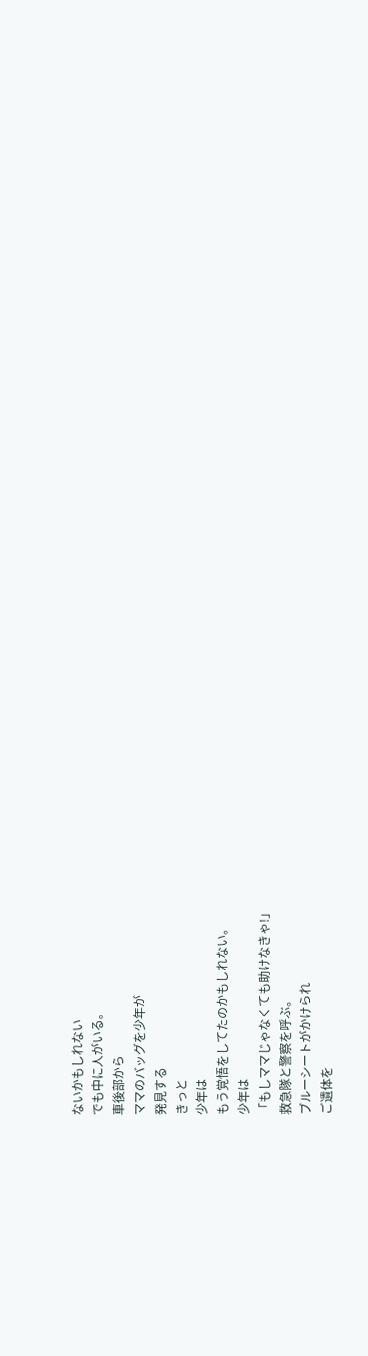ないかもしれない
でも中に人がいる。
車後部から
ママのバッグを少年が
発見する
きっと
少年は
もう覚悟をしてたのかもしれない。
少年は
「もしママじゃなくても助けなきゃ!」
救急隊と警察を呼ぶ。
ブルーシートがかけられ
ご遺体を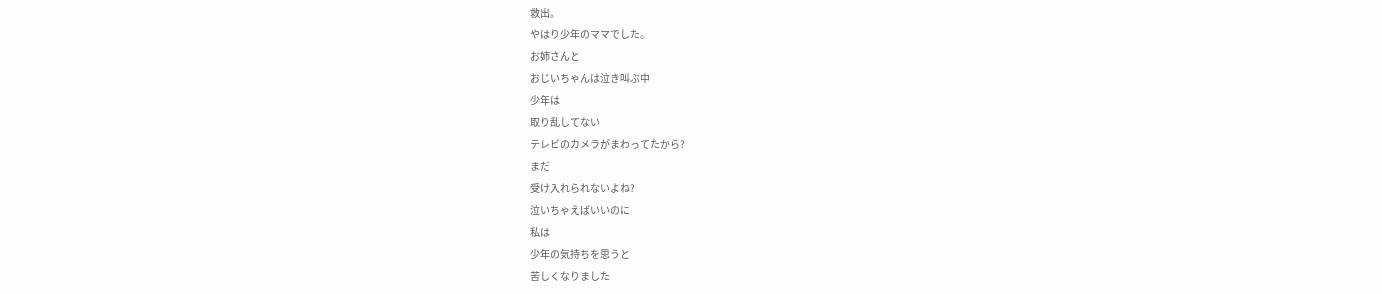救出。
やはり少年のママでした。
お姉さんと
おじいちゃんは泣き叫ぶ中
少年は
取り乱してない
テレビのカメラがまわってたから?
まだ
受け入れられないよね?
泣いちゃえばいいのに
私は
少年の気持ちを思うと
苦しくなりました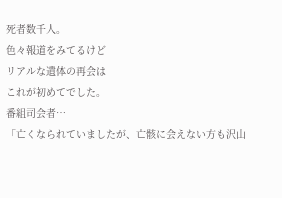死者数千人。
色々報道をみてるけど
リアルな遺体の再会は
これが初めてでした。
番組司会者…
「亡くなられていましたが、亡骸に会えない方も沢山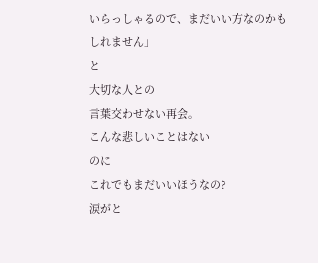いらっしゃるので、まだいい方なのかもしれません」
と
大切な人との
言葉交わせない再会。
こんな悲しいことはない
のに
これでもまだいいほうなの?
涙がと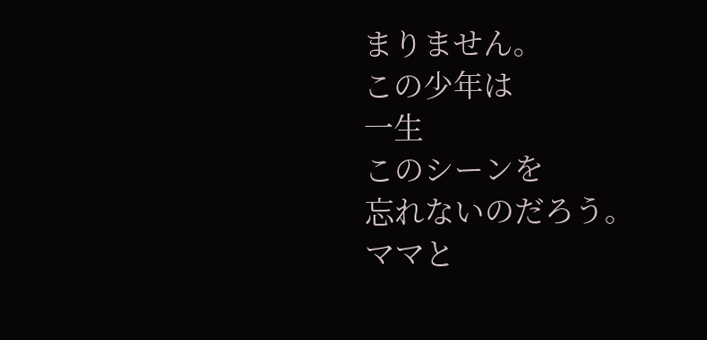まりません。
この少年は
一生
このシーンを
忘れないのだろう。
ママと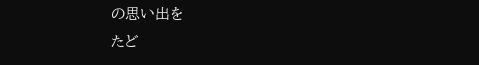の思い出を
たど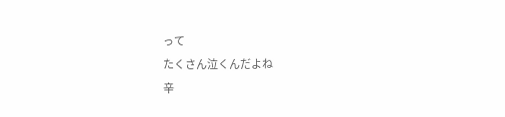って
たくさん泣くんだよね
辛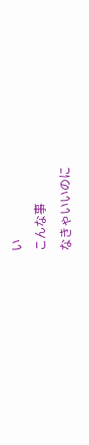い
こんな事
なきゃいいのに